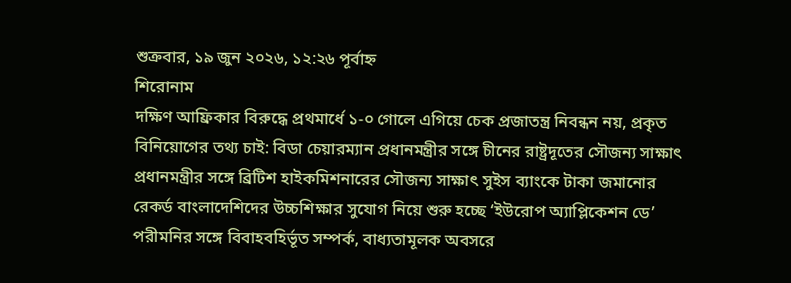শুক্রবার, ১৯ জুন ২০২৬, ১২:২৬ পূর্বাহ্ন
শিরোনাম
দক্ষিণ আফ্রিকার বিরুদ্ধে প্রথমার্ধে ১-০ গোলে এগিয়ে চেক প্রজাতন্ত্র নিবন্ধন নয়, প্রকৃত বিনিয়োগের তথ্য চাই: বিডা চেয়ারম্যান প্রধানমন্ত্রীর সঙ্গে চীনের রাষ্ট্রদূতের সৌজন্য সাক্ষাৎ প্রধানমন্ত্রীর সঙ্গে ব্রিটিশ হাইকমিশনারের সৌজন্য সাক্ষাৎ সুইস ব্যাংকে টাকা জমানোর রেকর্ড বাংলাদেশিদের উচ্চশিক্ষার সুযোগ নিয়ে শুরু হচ্ছে ‘ইউরোপ অ্যাপ্লিকেশন ডে’ পরীমনির সঙ্গে বিবাহবহির্ভূত সম্পর্ক, বাধ্যতামূলক অবসরে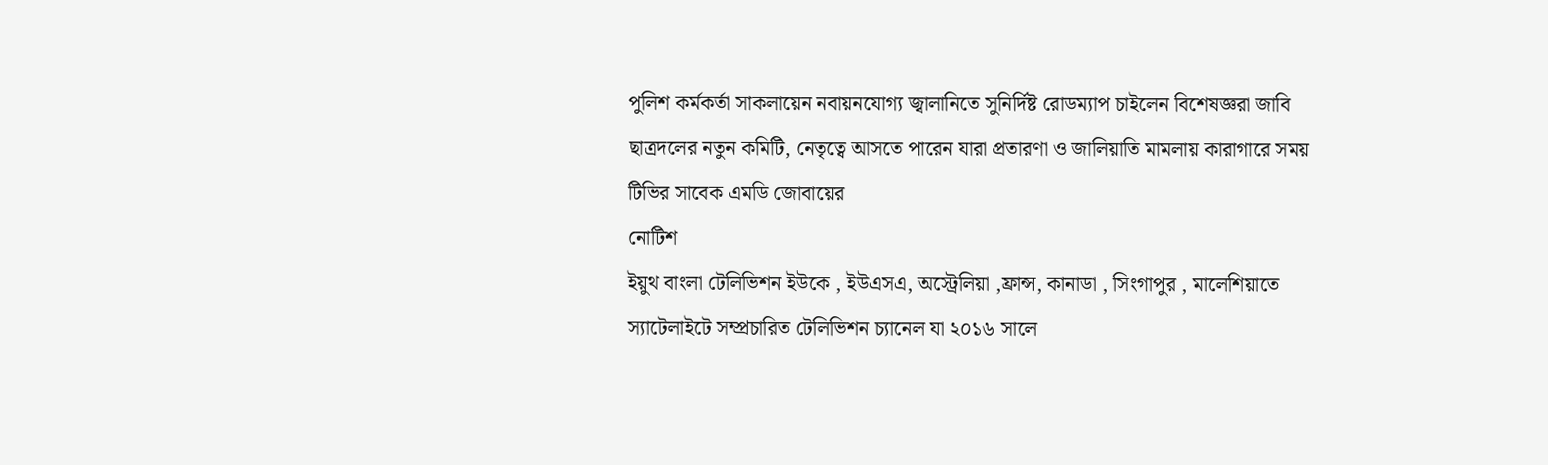পুলিশ কর্মকর্তা সাকলায়েন নবায়নযোগ্য জ্বালানিতে সুনির্দিষ্ট রোডম্যাপ চাইলেন বিশেষজ্ঞরা জাবি ছাত্রদলের নতুন কমিটি, নেতৃত্বে আসতে পারেন যারা প্রতারণা ও জালিয়াতি মামলায় কারাগারে সময় টিভির সাবেক এমডি জোবায়ের
নোটিশ
ইয়ুথ বাংলা টেলিভিশন ইউকে , ইউএসএ, অস্ট্রেলিয়া ,ফ্রান্স, কানাডা , সিংগাপুর , মালেশিয়াতে স্যাটেলাইটে সম্প্রচারিত টেলিভিশন চ্যানেল যা ২০১৬ সালে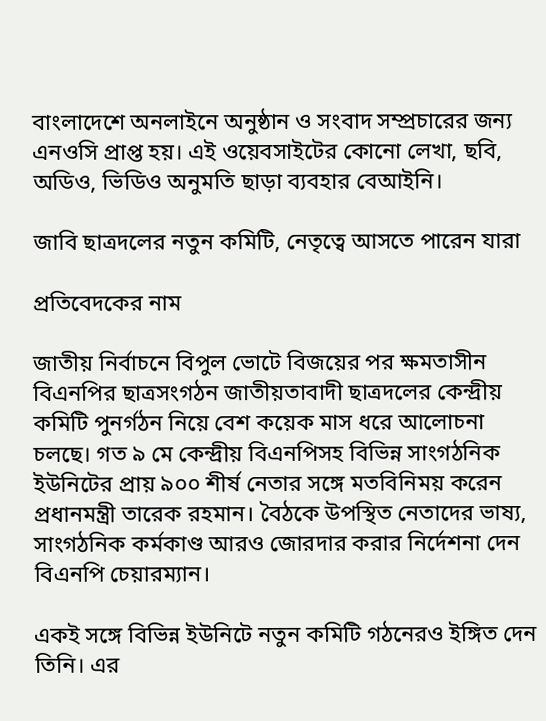বাংলাদেশে অনলাইনে অনুষ্ঠান ও সংবাদ সম্প্রচারের জন্য এনওসি প্রাপ্ত হয়। এই ওয়েবসাইটের কোনো লেখা, ছবি, অডিও, ভিডিও অনুমতি ছাড়া ব্যবহার বেআইনি।

জাবি ছাত্রদলের নতুন কমিটি, নেতৃত্বে আসতে পারেন যারা

প্রতিবেদকের নাম

জাতীয় নির্বাচনে বিপুল ভোটে বিজয়ের পর ক্ষমতাসীন বিএনপির ছাত্রসংগঠন জাতীয়তাবাদী ছাত্রদলের কেন্দ্রীয় কমিটি পুনর্গঠন নিয়ে বেশ কয়েক মাস ধরে আলোচনা চলছে। গত ৯ মে কেন্দ্রীয় বিএনপিসহ বিভিন্ন সাংগঠনিক ইউনিটের প্রায় ৯০০ শীর্ষ নেতার সঙ্গে মতবিনিময় করেন প্রধানমন্ত্রী তারেক রহমান। বৈঠকে উপস্থিত নেতাদের ভাষ্য, সাংগঠনিক কর্মকাণ্ড আরও জোরদার করার নির্দেশনা দেন বিএনপি চেয়ারম্যান।

একই সঙ্গে বিভিন্ন ইউনিটে নতুন কমিটি গঠনেরও ইঙ্গিত দেন তিনি। এর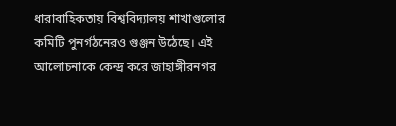ধারাবাহিকতায় বিশ্ববিদ্যালয় শাখাগুলোর কমিটি পুনর্গঠনেরও গুঞ্জন উঠেছে। এই আলোচনাকে কেন্দ্র করে জাহাঙ্গীরনগর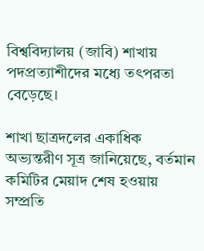বিশ্ববিদ্যালয় (জাবি) শাখায় পদপ্রত্যাশীদের মধ্যে তৎপরতা বেড়েছে।

শাখা ছাত্রদলের একাধিক অভ্যন্তরীণ সূত্র জানিয়েছে, বর্তমান কমিটির মেয়াদ শেষ হওয়ায় সম্প্রতি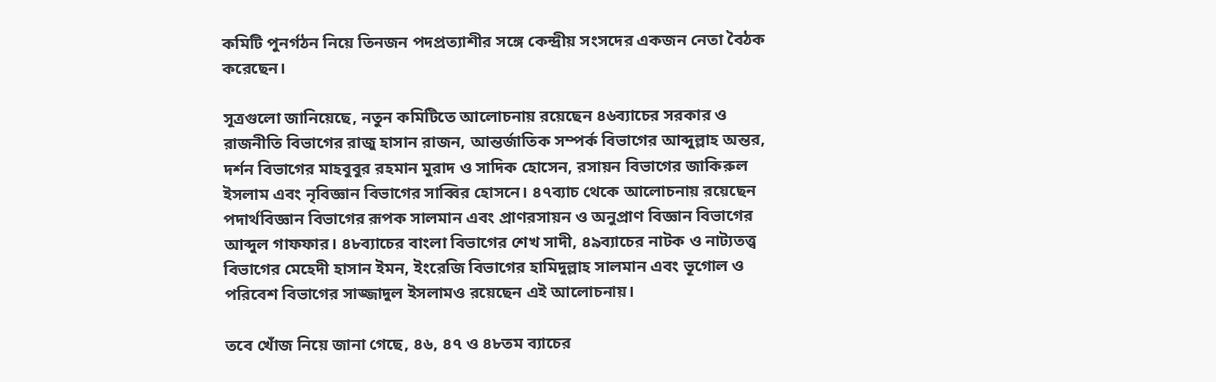কমিটি পুনর্গঠন নিয়ে তিনজন পদপ্রত্যাশীর সঙ্গে কেন্দ্রীয় সংসদের একজন নেতা বৈঠক করেছেন।

সূত্রগুলো জানিয়েছে, নতুন কমিটিতে আলোচনায় রয়েছেন ৪৬ব্যাচের সরকার ও রাজনীতি বিভাগের রাজু হাসান রাজন, আন্তর্জাতিক সম্পর্ক বিভাগের আব্দুল্লাহ অন্তর, দর্শন বিভাগের মাহবুবুর রহমান মুরাদ ও সাদিক হোসেন, রসায়ন বিভাগের জাকিরুল ইসলাম এবং নৃবিজ্ঞান বিভাগের সাব্বির হোসনে। ৪৭ব্যাচ থেকে আলোচনায় রয়েছেন পদার্থবিজ্ঞান বিভাগের রূপক সালমান এবং প্রাণরসায়ন ও অনুপ্রাণ বিজ্ঞান বিভাগের আব্দুল গাফফার। ৪৮ব্যাচের বাংলা বিভাগের শেখ সাদী, ৪৯ব্যাচের নাটক ও নাট্যতত্ত্ব বিভাগের মেহেদী হাসান ইমন, ইংরেজি বিভাগের হামিদুল্লাহ সালমান এবং ভূগোল ও পরিবেশ বিভাগের সাজ্জাদুল ইসলামও রয়েছেন এই আলোচনায়।

তবে খোঁজ নিয়ে জানা গেছে, ৪৬, ৪৭ ও ৪৮তম ব্যাচের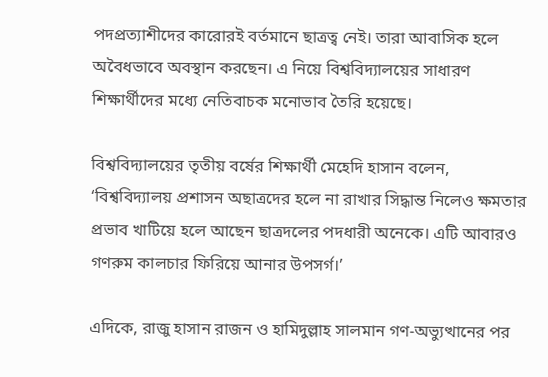পদপ্রত্যাশীদের কারোরই বর্তমানে ছাত্রত্ব নেই। তারা আবাসিক হলে অবৈধভাবে অবস্থান করছেন। এ নিয়ে বিশ্ববিদ্যালয়ের সাধারণ শিক্ষার্থীদের মধ্যে নেতিবাচক মনোভাব তৈরি হয়েছে।

বিশ্ববিদ্যালয়ের তৃতীয় বর্ষের শিক্ষার্থী মেহেদি হাসান বলেন, ‘বিশ্ববিদ্যালয় প্রশাসন অছাত্রদের হলে না রাখার সিদ্ধান্ত নিলেও ক্ষমতার প্রভাব খাটিয়ে হলে আছেন ছাত্রদলের পদধারী অনেকে। এটি আবারও গণরুম কালচার ফিরিয়ে আনার উপসর্গ।’

এদিকে, রাজু হাসান রাজন ও হামিদুল্লাহ সালমান গণ-অভ্যুত্থানের পর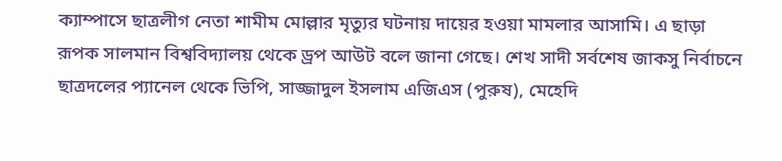ক্যাম্পাসে ছাত্রলীগ নেতা শামীম মোল্লার মৃত্যুর ঘটনায় দায়ের হওয়া মামলার আসামি। এ ছাড়া রূপক সালমান বিশ্ববিদ্যালয় থেকে ড্রপ আউট বলে জানা গেছে। শেখ সাদী সর্বশেষ জাকসু নির্বাচনে ছাত্রদলের প্যানেল থেকে ভিপি, সাজ্জাদুল ইসলাম এজিএস (পুরুষ), মেহেদি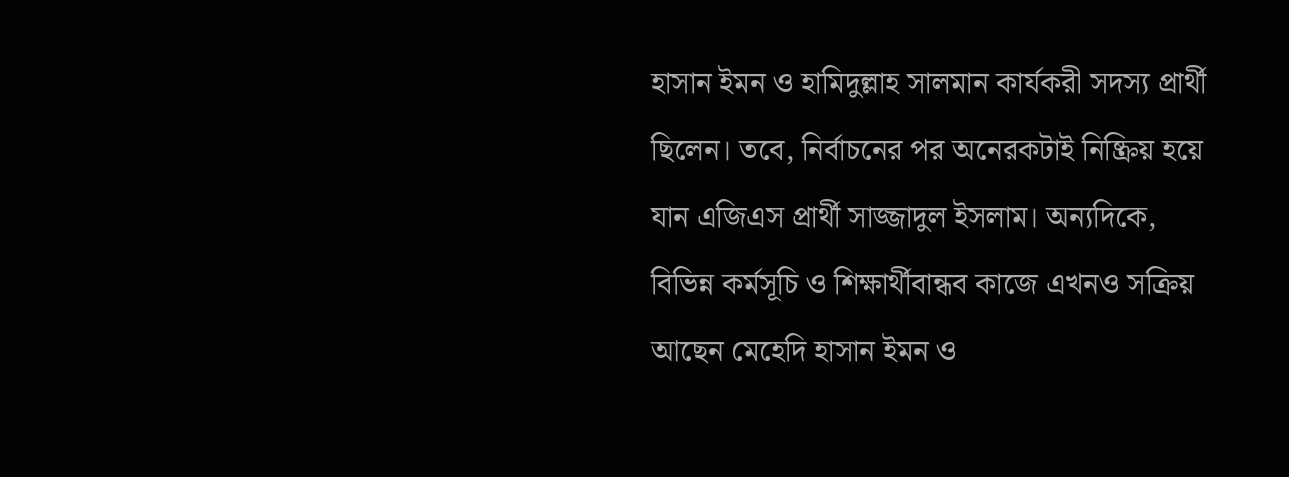হাসান ইমন ও হামিদুল্লাহ সালমান কার্যকরী সদস্য প্রার্থী ছিলেন। তবে, নির্বাচনের পর অনেরকটাই নিষ্ক্রিয় হয়ে যান এজিএস প্রার্থী সাজ্জাদুল ইসলাম। অন্যদিকে, বিভিন্ন কর্মসূচি ও শিক্ষার্থীবান্ধব কাজে এখনও সক্রিয় আছেন মেহেদি হাসান ইমন ও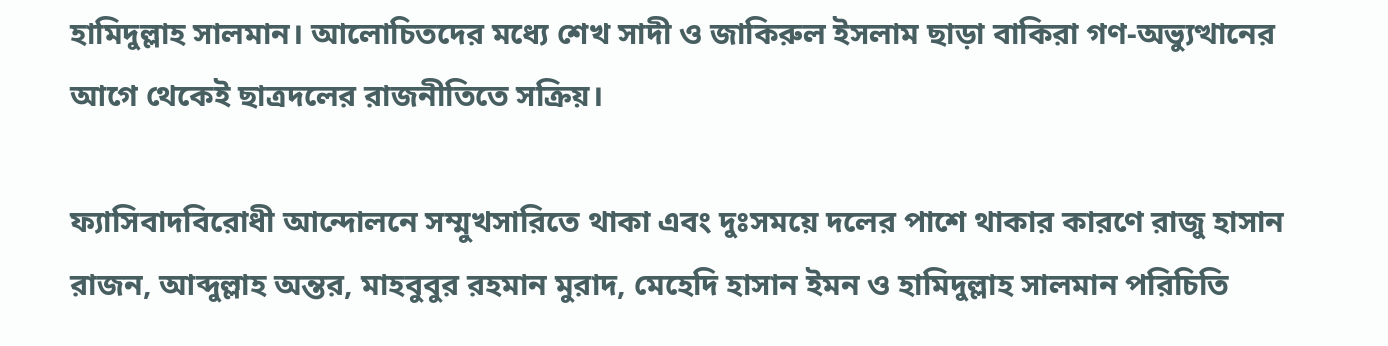হামিদুল্লাহ সালমান। আলোচিতদের মধ্যে শেখ সাদী ও জাকিরুল ইসলাম ছাড়া বাকিরা গণ-অভ্যুত্থানের আগে থেকেই ছাত্রদলের রাজনীতিতে সক্রিয়।

ফ্যাসিবাদবিরোধী আন্দোলনে সম্মুখসারিতে থাকা এবং দুঃসময়ে দলের পাশে থাকার কারণে রাজু হাসান রাজন, আব্দুল্লাহ অন্তর, মাহবুবুর রহমান মুরাদ, মেহেদি হাসান ইমন ও হামিদুল্লাহ সালমান পরিচিতি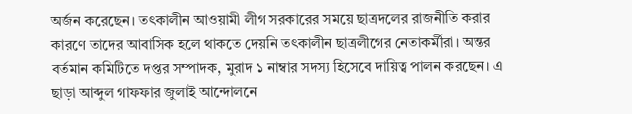অর্জন করেছেন। তৎকালীন আওয়ামী লীগ সরকারের সময়ে ছাত্রদলের রাজনীতি করার কারণে তাদের আবাসিক হলে থাকতে দেয়নি তৎকালীন ছাত্রলীগের নেতাকর্মীরা। অন্তর বর্তমান কমিটিতে দপ্তর সম্পাদক, মুরাদ ১ নাম্বার সদস্য হিসেবে দায়িত্ব পালন করছেন। এ ছাড়া আব্দুল গাফফার জুলাই আন্দোলনে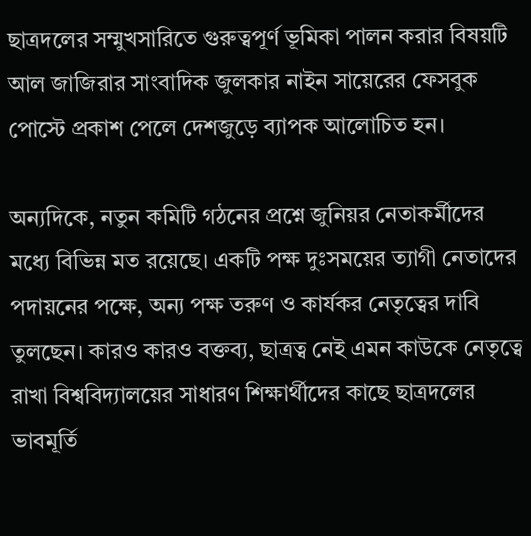ছাত্রদলের সম্মুখসারিতে গুরুত্বপূর্ণ ভূমিকা পালন করার বিষয়টি আল জাজিরার সাংবাদিক জুলকার নাইন সায়েরের ফেসবুক পোস্টে প্রকাশ পেলে দেশজুড়ে ব্যাপক আলোচিত হন।

অন্যদিকে, নতুন কমিটি গঠনের প্রশ্নে জুনিয়র নেতাকর্মীদের মধ্যে বিভিন্ন মত রয়েছে। একটি পক্ষ দুঃসময়ের ত্যাগী নেতাদের পদায়নের পক্ষে, অন্য পক্ষ তরুণ ও কার্যকর নেতৃত্বের দাবি তুলছেন। কারও কারও বক্তব্য, ছাত্রত্ব নেই এমন কাউকে নেতৃত্বে রাখা বিশ্ববিদ্যালয়ের সাধারণ শিক্ষার্থীদের কাছে ছাত্রদলের ভাবমূর্তি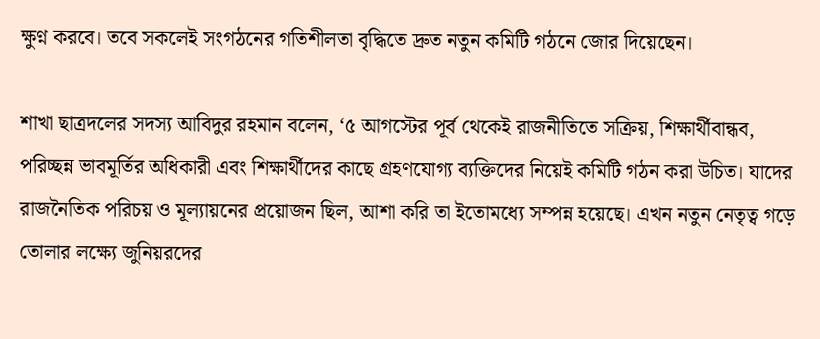ক্ষুণ্ন করবে। তবে সকলেই সংগঠনের গতিশীলতা বৃদ্ধিতে দ্রুত নতুন কমিটি গঠনে জোর দিয়েছেন।

শাখা ছাত্রদলের সদস্য আবিদুর রহমান বলেন, ‘৫ আগস্টের পূর্ব থেকেই রাজনীতিতে সক্রিয়, শিক্ষার্থীবান্ধব, পরিচ্ছন্ন ভাবমূর্তির অধিকারী এবং শিক্ষার্থীদের কাছে গ্রহণযোগ্য ব্যক্তিদের নিয়েই কমিটি গঠন করা উচিত। যাদের রাজনৈতিক পরিচয় ও মূল্যায়নের প্রয়োজন ছিল, আশা করি তা ইতোমধ্যে সম্পন্ন হয়েছে। এখন নতুন নেতৃত্ব গড়ে তোলার লক্ষ্যে জুনিয়রদের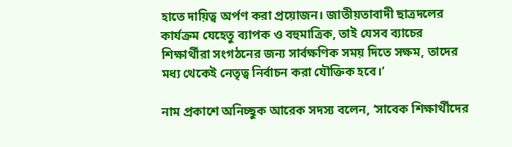হাতে দায়িত্ব অর্পণ করা প্রয়োজন। জাতীয়তাবাদী ছাত্রদলের কার্যক্রম যেহেতু ব্যাপক ও বহুমাত্রিক, তাই যেসব ব্যাচের শিক্ষার্থীরা সংগঠনের জন্য সার্বক্ষণিক সময় দিতে সক্ষম, তাদের মধ্য থেকেই নেতৃত্ব নির্বাচন করা যৌক্তিক হবে।’

নাম প্রকাশে অনিচ্ছুক আরেক সদস্য বলেন, ‘সাবেক শিক্ষার্থীদের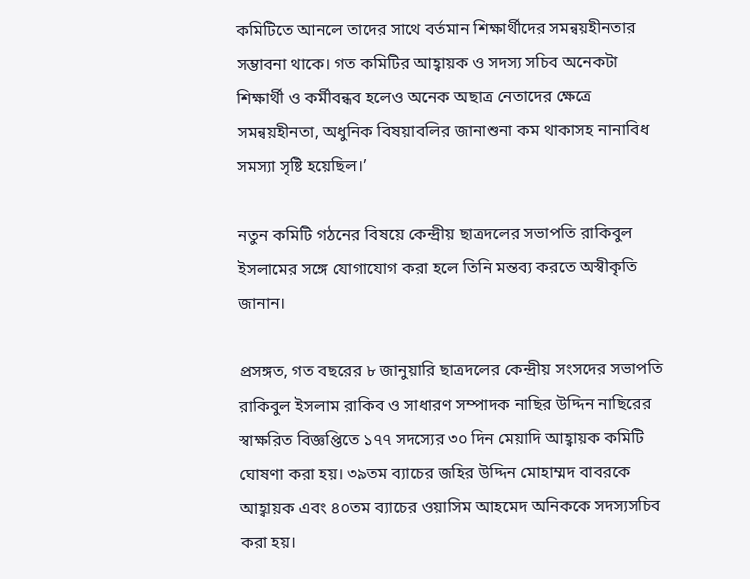কমিটিতে আনলে তাদের সাথে বর্তমান শিক্ষার্থীদের সমন্বয়হীনতার সম্ভাবনা থাকে। গত কমিটির আহ্বায়ক ও সদস্য সচিব অনেকটা শিক্ষার্থী ও কর্মীবন্ধব হলেও অনেক অছাত্র নেতাদের ক্ষেত্রে সমন্বয়হীনতা, অধুনিক বিষয়াবলির জানাশুনা কম থাকাসহ নানাবিধ সমস্যা সৃষ্টি হয়েছিল।’

নতুন কমিটি গঠনের বিষয়ে কেন্দ্রীয় ছাত্রদলের সভাপতি রাকিবুল ইসলামের সঙ্গে যোগাযোগ করা হলে তিনি মন্তব্য করতে অস্বীকৃতি জানান।

প্রসঙ্গত, গত বছরের ৮ জানুয়ারি ছাত্রদলের কেন্দ্রীয় সংসদের সভাপতি রাকিবুল ইসলাম রাকিব ও সাধারণ সম্পাদক নাছির উদ্দিন নাছিরের স্বাক্ষরিত বিজ্ঞপ্তিতে ১৭৭ সদস্যের ৩০ দিন মেয়াদি আহ্বায়ক কমিটি ঘোষণা করা হয়। ৩৯তম ব্যাচের জহির উদ্দিন মোহাম্মদ বাবরকে আহ্বায়ক এবং ৪০তম ব্যাচের ওয়াসিম আহমেদ অনিককে সদস্যসচিব করা হয়।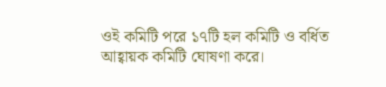ওই কমিটি পরে ১৭টি হল কমিটি ও বর্ধিত আহ্বায়ক কমিটি ঘোষণা করে।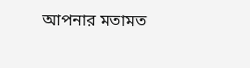আপনার মতামত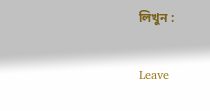লিখুন :

Leave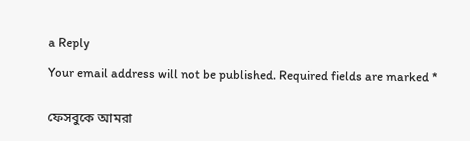a Reply

Your email address will not be published. Required fields are marked *


ফেসবুকে আমরা